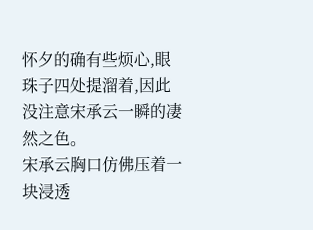怀夕的确有些烦心,眼珠子四处提溜着,因此没注意宋承云一瞬的凄然之色。
宋承云胸口仿佛压着一块浸透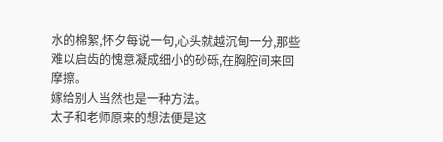水的棉絮,怀夕每说一句,心头就越沉甸一分,那些难以启齿的愧意凝成细小的砂砾,在胸腔间来回摩擦。
嫁给别人当然也是一种方法。
太子和老师原来的想法便是这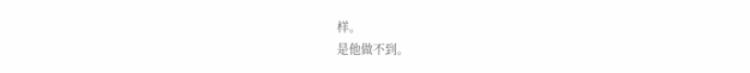样。
是他做不到。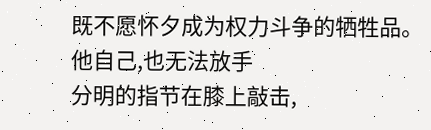既不愿怀夕成为权力斗争的牺牲品。
他自己,也无法放手
分明的指节在膝上敲击,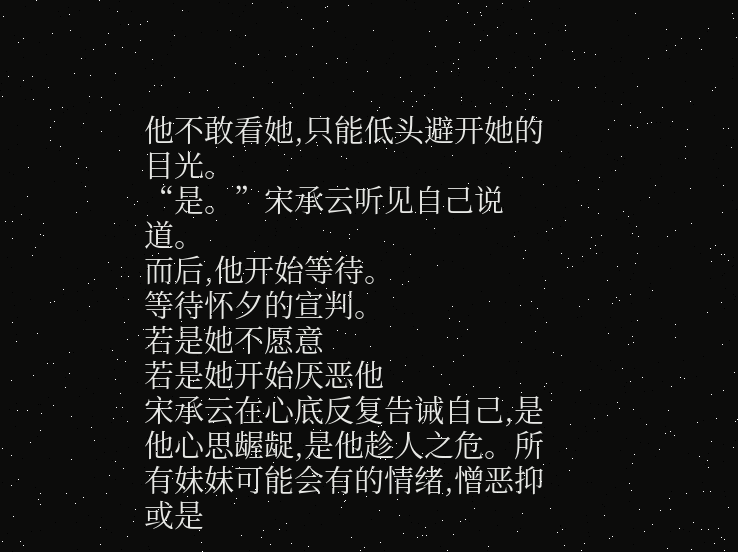他不敢看她,只能低头避开她的目光。
“是。”宋承云听见自己说道。
而后,他开始等待。
等待怀夕的宣判。
若是她不愿意
若是她开始厌恶他
宋承云在心底反复告诫自己,是他心思龌龊,是他趁人之危。所有妹妹可能会有的情绪,憎恶抑或是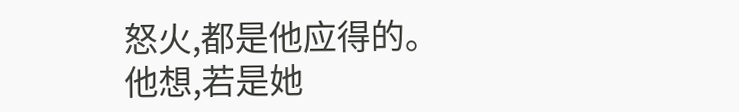怒火,都是他应得的。
他想,若是她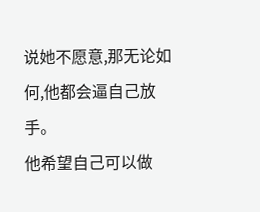说她不愿意,那无论如何,他都会逼自己放手。
他希望自己可以做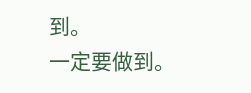到。
一定要做到。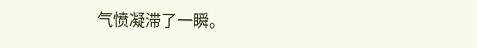气愤凝滞了一瞬。